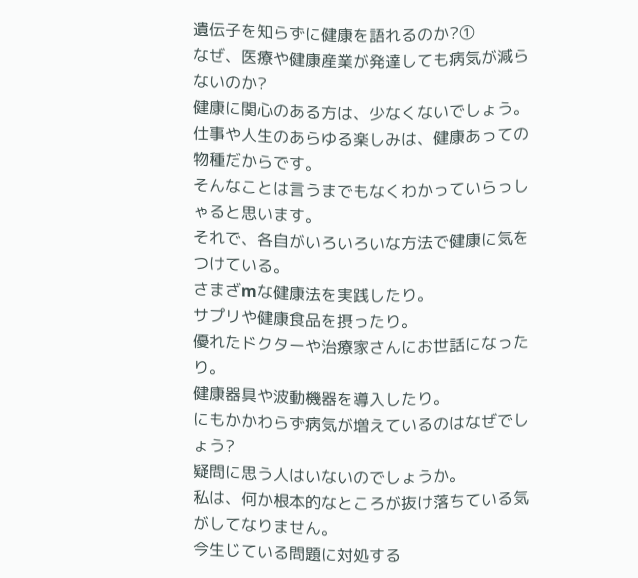遺伝子を知らずに健康を語れるのか?①
なぜ、医療や健康産業が発達しても病気が減らないのか?
健康に関心のある方は、少なくないでしょう。
仕事や人生のあらゆる楽しみは、健康あっての物種だからです。
そんなことは言うまでもなくわかっていらっしゃると思います。
それで、各自がいろいろいな方法で健康に気をつけている。
さまざmな健康法を実践したり。
サプリや健康食品を摂ったり。
優れたドクターや治療家さんにお世話になったり。
健康器具や波動機器を導入したり。
にもかかわらず病気が増えているのはなぜでしょう?
疑問に思う人はいないのでしょうか。
私は、何か根本的なところが抜け落ちている気がしてなりません。
今生じている問題に対処する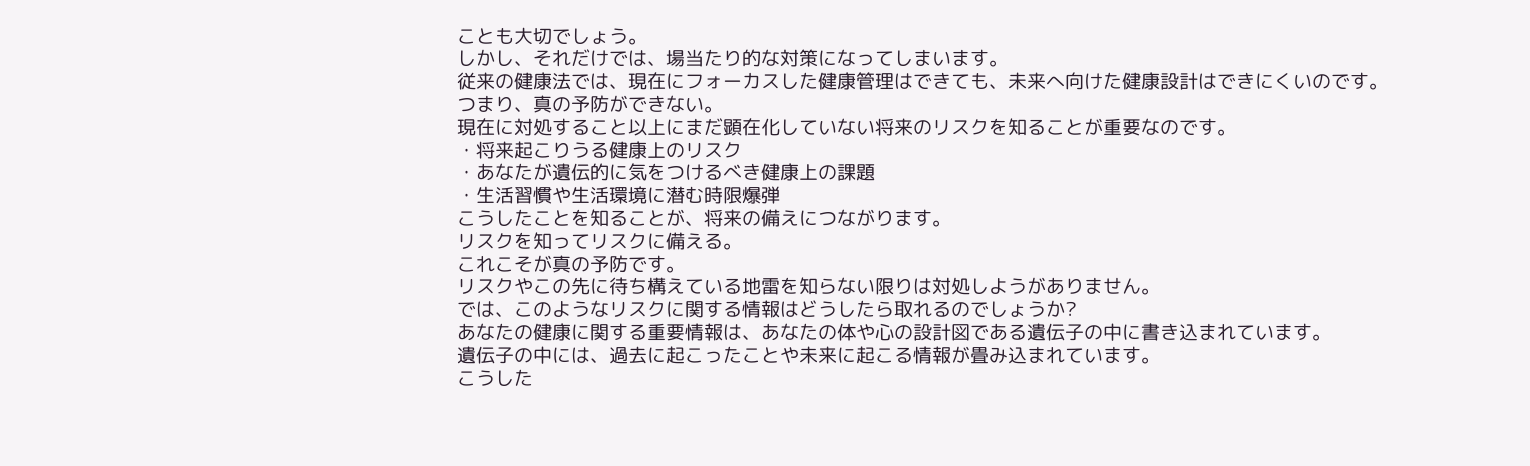ことも大切でしょう。
しかし、それだけでは、場当たり的な対策になってしまいます。
従来の健康法では、現在にフォーカスした健康管理はできても、未来へ向けた健康設計はできにくいのです。
つまり、真の予防ができない。
現在に対処すること以上にまだ顕在化していない将来のリスクを知ることが重要なのです。
・将来起こりうる健康上のリスク
・あなたが遺伝的に気をつけるべき健康上の課題
・生活習慣や生活環境に潜む時限爆弾
こうしたことを知ることが、将来の備えにつながります。
リスクを知ってリスクに備える。
これこそが真の予防です。
リスクやこの先に待ち構えている地雷を知らない限りは対処しようがありません。
では、このようなリスクに関する情報はどうしたら取れるのでしょうか?
あなたの健康に関する重要情報は、あなたの体や心の設計図である遺伝子の中に書き込まれています。
遺伝子の中には、過去に起こったことや未来に起こる情報が畳み込まれています。
こうした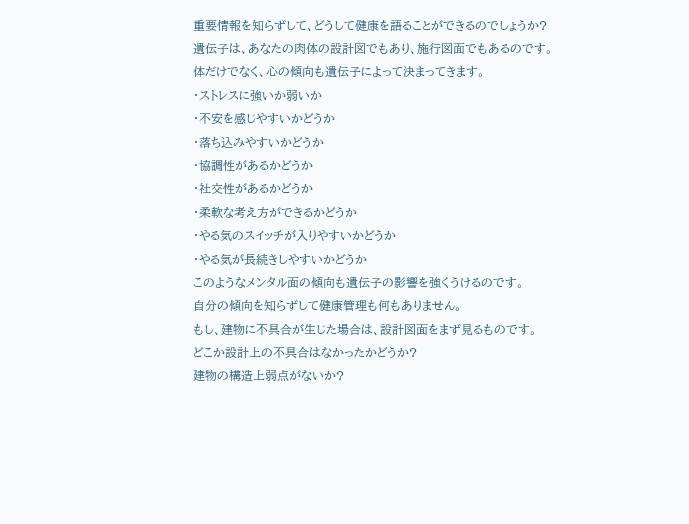重要情報を知らずして、どうして健康を語ることができるのでしょうか?
遺伝子は、あなたの肉体の設計図でもあり、施行図面でもあるのです。
体だけでなく、心の傾向も遺伝子によって決まってきます。
・ストレスに強いか弱いか
・不安を感じやすいかどうか
・落ち込みやすいかどうか
・協調性があるかどうか
・社交性があるかどうか
・柔軟な考え方ができるかどうか
・やる気のスイッチが入りやすいかどうか
・やる気が長続きしやすいかどうか
このようなメンタル面の傾向も遺伝子の影響を強くうけるのです。
自分の傾向を知らずして健康管理も何もありません。
もし、建物に不具合が生じた場合は、設計図面をまず見るものです。
どこか設計上の不具合はなかったかどうか?
建物の構造上弱点がないか?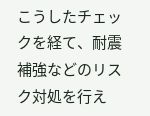こうしたチェックを経て、耐震補強などのリスク対処を行え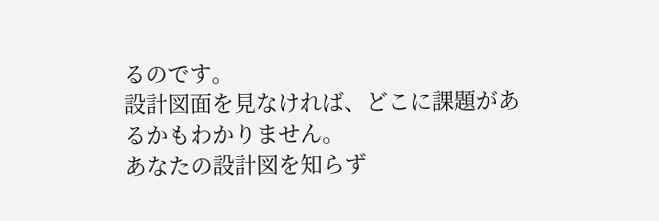るのです。
設計図面を見なければ、どこに課題があるかもわかりません。
あなたの設計図を知らず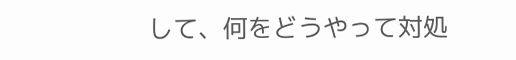して、何をどうやって対処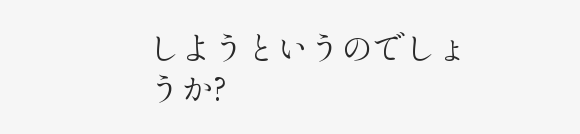しようというのでしょうか?